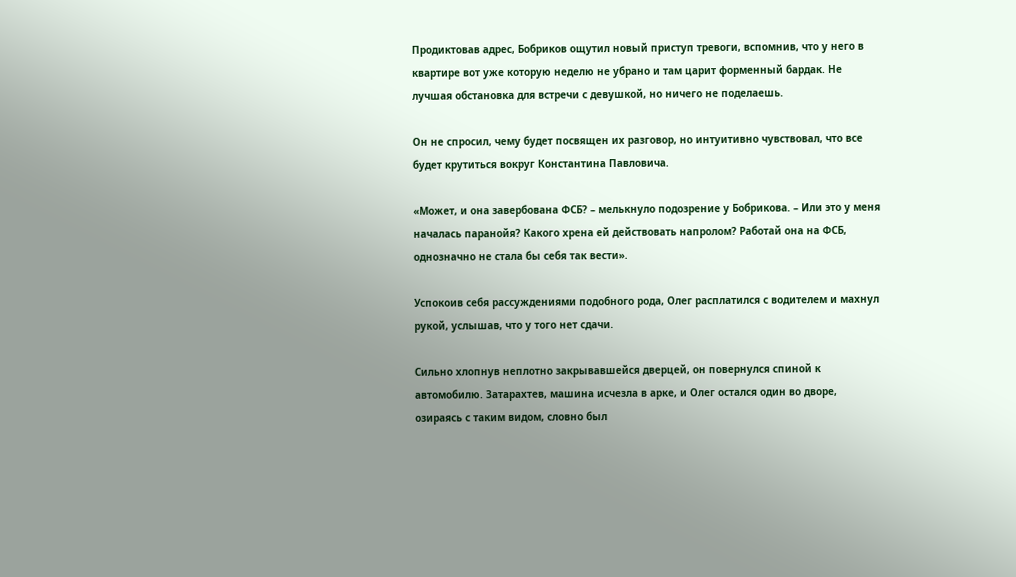Продиктовав адрес, Бобриков ощутил новый приступ тревоги, вспомнив, что у него в квартире вот уже которую неделю не убрано и там царит форменный бардак. Не лучшая обстановка для встречи с девушкой, но ничего не поделаешь.

Он не спросил, чему будет посвящен их разговор, но интуитивно чувствовал, что все будет крутиться вокруг Константина Павловича.

«Может, и она завербована ФСБ? – мелькнуло подозрение у Бобрикова. – Или это у меня началась паранойя? Какого хрена ей действовать напролом? Работай она на ФСБ, однозначно не стала бы себя так вести».

Успокоив себя рассуждениями подобного рода, Олег расплатился с водителем и махнул рукой, услышав, что у того нет сдачи.

Сильно хлопнув неплотно закрывавшейся дверцей, он повернулся спиной к автомобилю. Затарахтев, машина исчезла в арке, и Олег остался один во дворе, озираясь с таким видом, словно был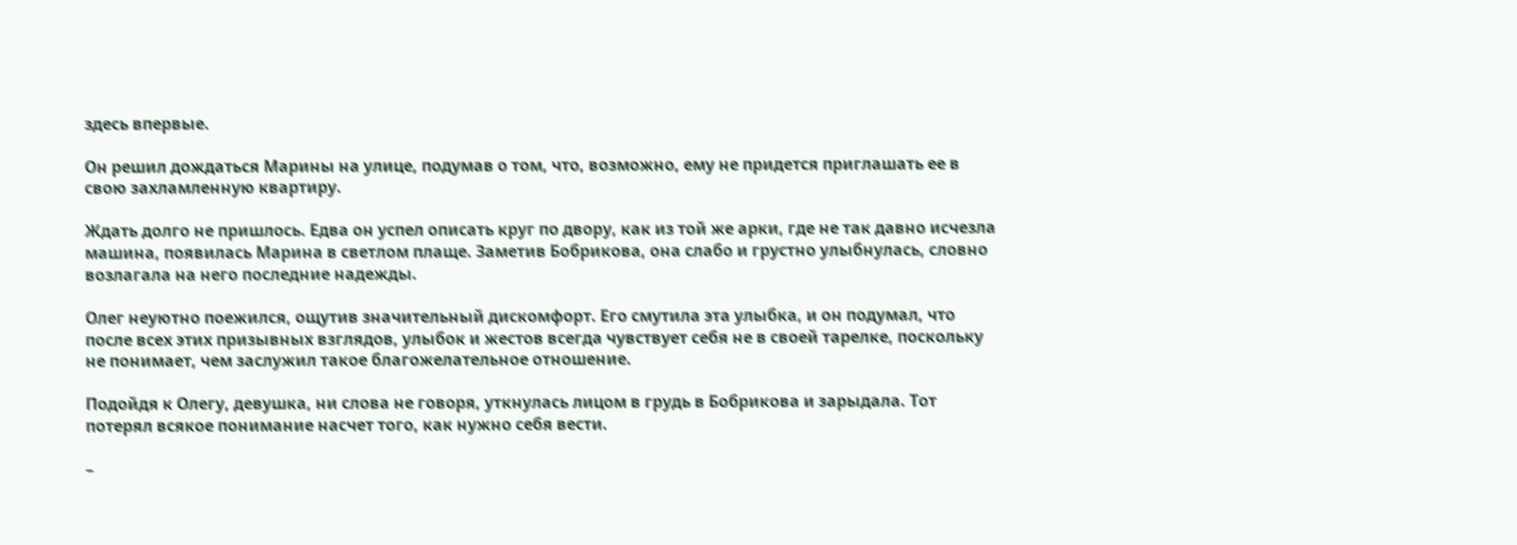здесь впервые.

Он решил дождаться Марины на улице, подумав о том, что, возможно, ему не придется приглашать ее в свою захламленную квартиру.

Ждать долго не пришлось. Едва он успел описать круг по двору, как из той же арки, где не так давно исчезла машина, появилась Марина в светлом плаще. Заметив Бобрикова, она слабо и грустно улыбнулась, словно возлагала на него последние надежды.

Олег неуютно поежился, ощутив значительный дискомфорт. Его смутила эта улыбка, и он подумал, что после всех этих призывных взглядов, улыбок и жестов всегда чувствует себя не в своей тарелке, поскольку не понимает, чем заслужил такое благожелательное отношение.

Подойдя к Олегу, девушка, ни слова не говоря, уткнулась лицом в грудь в Бобрикова и зарыдала. Тот потерял всякое понимание насчет того, как нужно себя вести.

–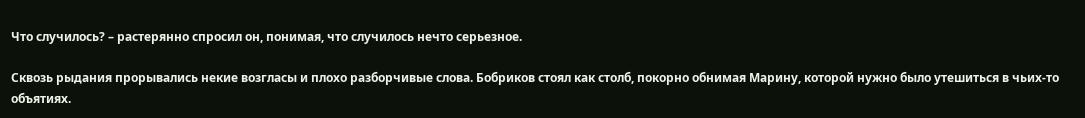Что случилось? – растерянно спросил он, понимая, что случилось нечто серьезное.

Сквозь рыдания прорывались некие возгласы и плохо разборчивые слова. Бобриков стоял как столб, покорно обнимая Марину, которой нужно было утешиться в чьих-то объятиях.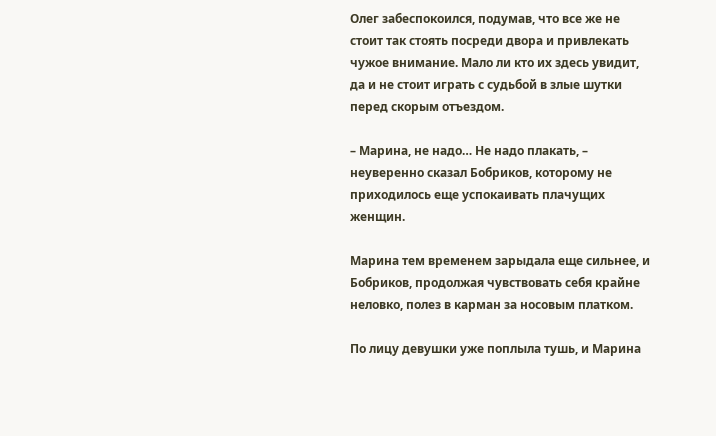Олег забеспокоился, подумав, что все же не стоит так стоять посреди двора и привлекать чужое внимание. Мало ли кто их здесь увидит, да и не стоит играть с судьбой в злые шутки перед скорым отъездом.

– Марина, не надо… Не надо плакать, – неуверенно сказал Бобриков, которому не приходилось еще успокаивать плачущих женщин.

Марина тем временем зарыдала еще сильнее, и Бобриков, продолжая чувствовать себя крайне неловко, полез в карман за носовым платком.

По лицу девушки уже поплыла тушь, и Марина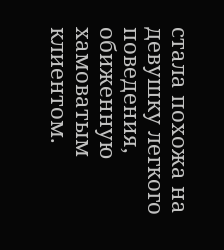стала похожа на девушку легкого поведения, обиженную хамоватым клиентом.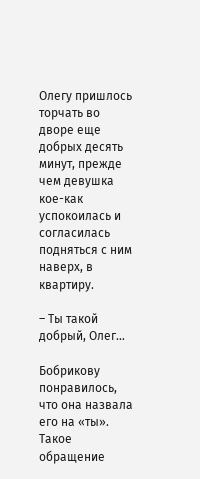Олегу пришлось торчать во дворе еще добрых десять минут, прежде чем девушка кое-как успокоилась и согласилась подняться с ним наверх, в квартиру.

– Ты такой добрый, Олег…

Бобрикову понравилось, что она назвала его на «ты». Такое обращение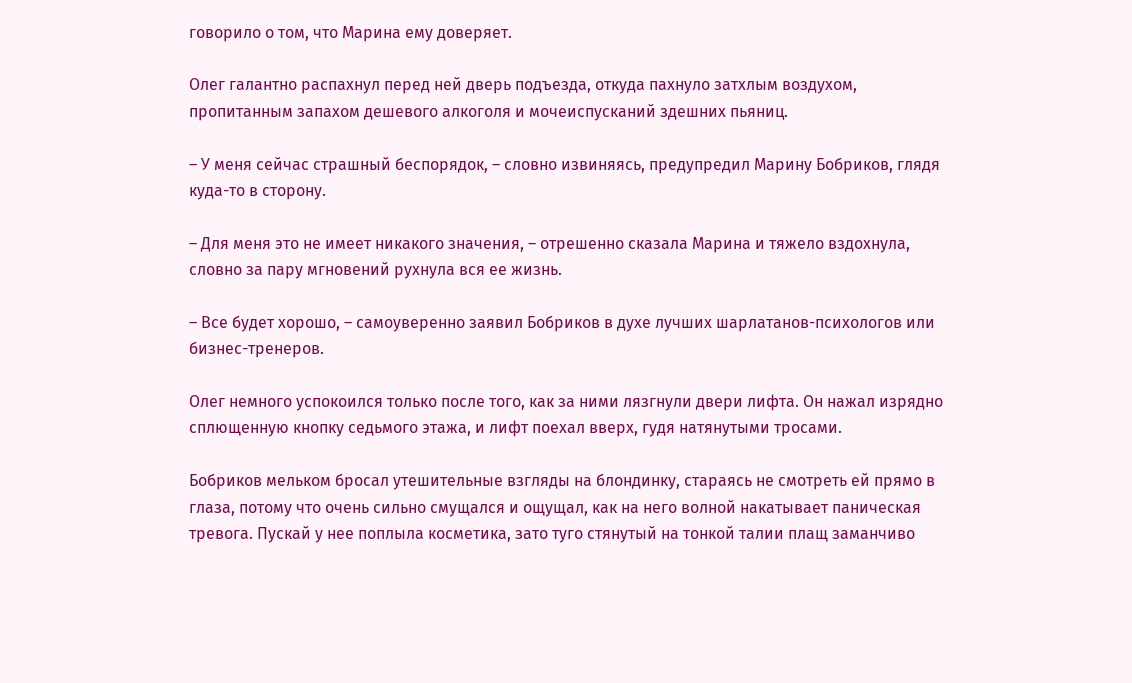говорило о том, что Марина ему доверяет.

Олег галантно распахнул перед ней дверь подъезда, откуда пахнуло затхлым воздухом, пропитанным запахом дешевого алкоголя и мочеиспусканий здешних пьяниц.

– У меня сейчас страшный беспорядок, – словно извиняясь, предупредил Марину Бобриков, глядя куда-то в сторону.

– Для меня это не имеет никакого значения, – отрешенно сказала Марина и тяжело вздохнула, словно за пару мгновений рухнула вся ее жизнь.

– Все будет хорошо, – самоуверенно заявил Бобриков в духе лучших шарлатанов-психологов или бизнес-тренеров.

Олег немного успокоился только после того, как за ними лязгнули двери лифта. Он нажал изрядно сплющенную кнопку седьмого этажа, и лифт поехал вверх, гудя натянутыми тросами.

Бобриков мельком бросал утешительные взгляды на блондинку, стараясь не смотреть ей прямо в глаза, потому что очень сильно смущался и ощущал, как на него волной накатывает паническая тревога. Пускай у нее поплыла косметика, зато туго стянутый на тонкой талии плащ заманчиво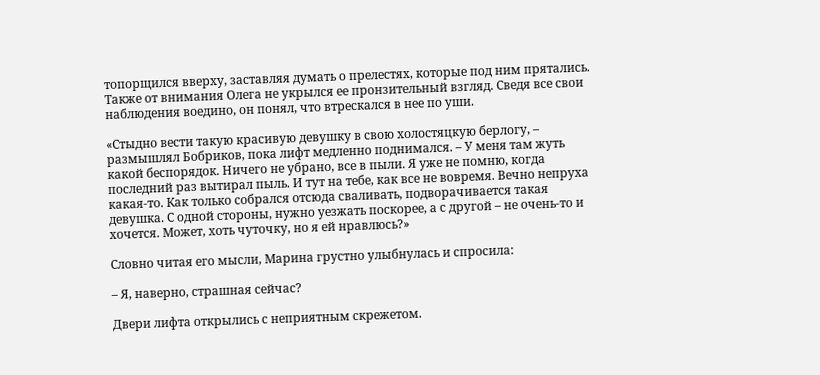топорщился вверху, заставляя думать о прелестях, которые под ним прятались. Также от внимания Олега не укрылся ее пронзительный взгляд. Сведя все свои наблюдения воедино, он понял, что втрескался в нее по уши.

«Стыдно вести такую красивую девушку в свою холостяцкую берлогу, – размышлял Бобриков, пока лифт медленно поднимался. – У меня там жуть какой беспорядок. Ничего не убрано, все в пыли. Я уже не помню, когда последний раз вытирал пыль. И тут на тебе, как все не вовремя. Вечно непруха какая-то. Как только собрался отсюда сваливать, подворачивается такая девушка. С одной стороны, нужно уезжать поскорее, а с другой – не очень-то и хочется. Может, хоть чуточку, но я ей нравлюсь?»

Словно читая его мысли, Марина грустно улыбнулась и спросила:

– Я, наверно, страшная сейчас?

Двери лифта открылись с неприятным скрежетом.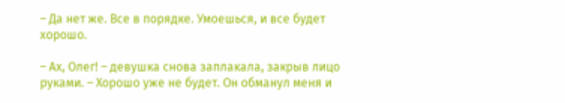– Да нет же. Все в порядке. Умоешься, и все будет хорошо.

– Ах, Олег! – девушка снова заплакала, закрыв лицо руками. – Хорошо уже не будет. Он обманул меня и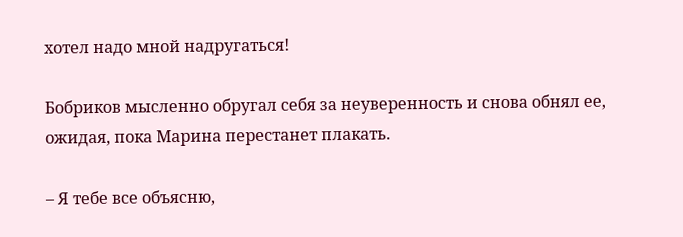хотел надо мной надругаться!

Бобриков мысленно обругал себя за неуверенность и снова обнял ее, ожидая, пока Марина перестанет плакать.

– Я тебе все объясню,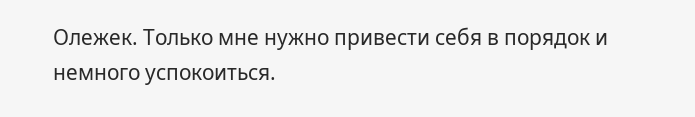Олежек. Только мне нужно привести себя в порядок и немного успокоиться.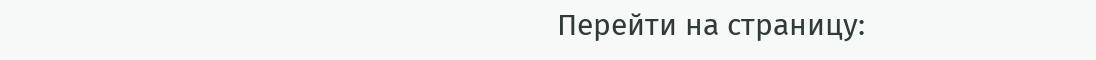Перейти на страницу: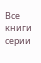Все книги серии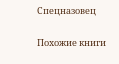Спецназовец

Похожие книги